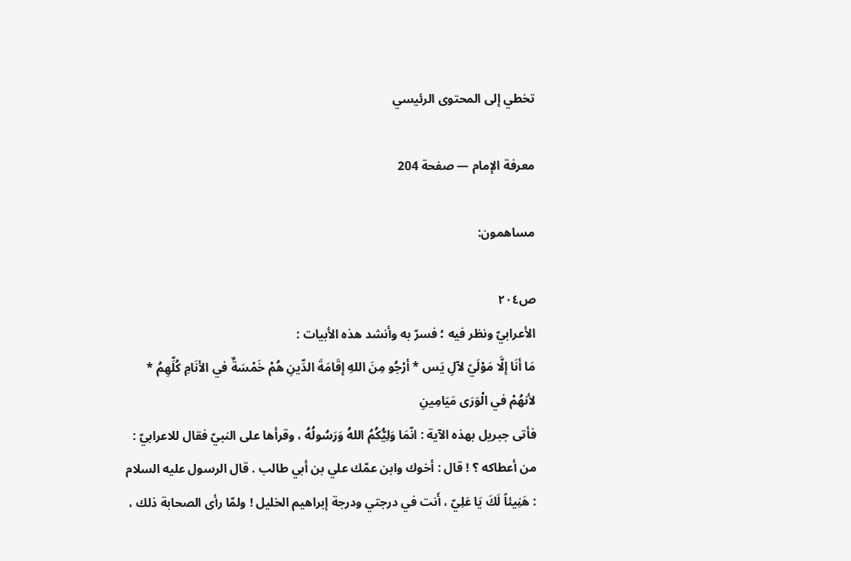تخطي إلى المحتوى الرئيسي

معرفة الإمام — صفحة 204

مساهمون:

ص٢٠٤
الأعرابيّ ونظر فيه ؛ فسرّ به وأنشد هذه الأبيات :
مَا أنَا إلَّا مَوْلَيً لآلِ يَس * أرْجُو مِنَ اللهِ إقَامَةَ الدِّينِ هُمْ خَمْسَةٌ في الأنَامِ كُلِّهِمُ * لأنهُمْ في الْوَرَى مَيَامِينِ
فأتى جبريل بهذه الآية : انّمَا وَلِيُّكُمُ اللهُ وَرَسُولُهُ ، وقرأها على النبيّ فقال للاعرابيّ : من أعطاكه ؟ ! قال : أخوك وابن عمّك علي بن أبي طالب . قال الرسول عليه السلام : هَنِيئاً لَكَ يَا عَلِيّ ، أَنت في درجتي ودرجة إبراهيم الخليل ! ولمّا رأى الصحابة ذلك ،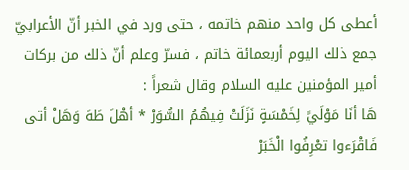أعطى كل واحد منهم خاتمه ، حتى ورد في الخبر أنّ الأعرابيّ جمع ذلك اليوم أربعمائة خاتم ، فسرّ وعلم أنّ ذلك من بركات أمير المؤمنين عليه السلام وقال شعراً :
هَا أنَا مَوْلَيً لِخَمْسَةٍ نَزَلَتْ فِيهُمُ السُّوَرْ * أهْلَ طَهَ وَهَلْ أتى فَاقْرَءوا تعْرِفُوا الْخَبَرْ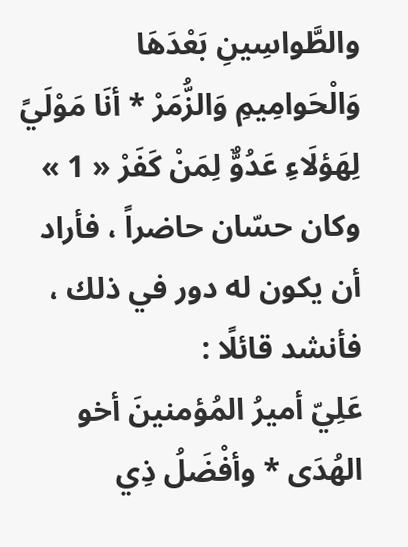والطَّواسِينِ بَعْدَهَا وَالْحَوامِيمِ وَالزُّمَرْ * أنَا مَوْلَيً لِهَؤلَاءِ عَدُوٌّ لِمَنْ كَفَرْ « 1 »
وكان حسّان حاضراً ، فأراد أن يكون له دور في ذلك ، فأنشد قائلًا :
عَلِيّ أميرُ المُؤمنينَ أخو الهُدَى * وأفْضَلُ ذِي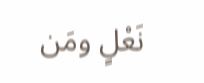نَعْلٍ ومَن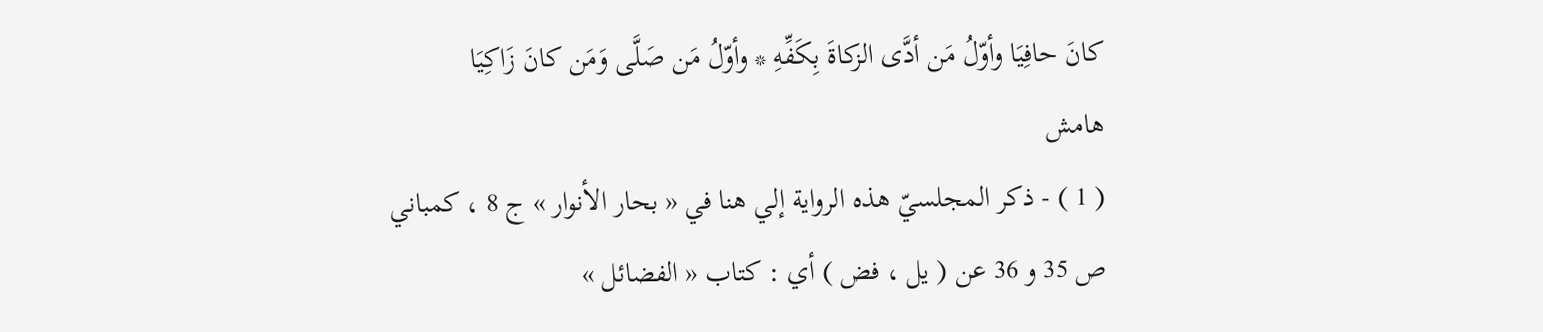كانَ حافِيَا وأوّلُ مَن أدَّى الزكاةَ بِكَفِّهِ * وأوّلُ مَن صَلَّى وَمَن كانَ زَاكِيَا
هامش
( 1 ) - ذكر المجلسيّ هذه الرواية إلي هنا في « بحار الأنوار » ج 8 ، كمباني ص 35 و 36 عن ( يل ، فض ) أي : كتاب « الفضائل »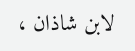لابن شاذان ،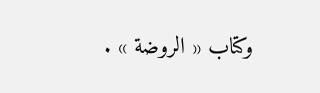وكتاب « الروضة » .